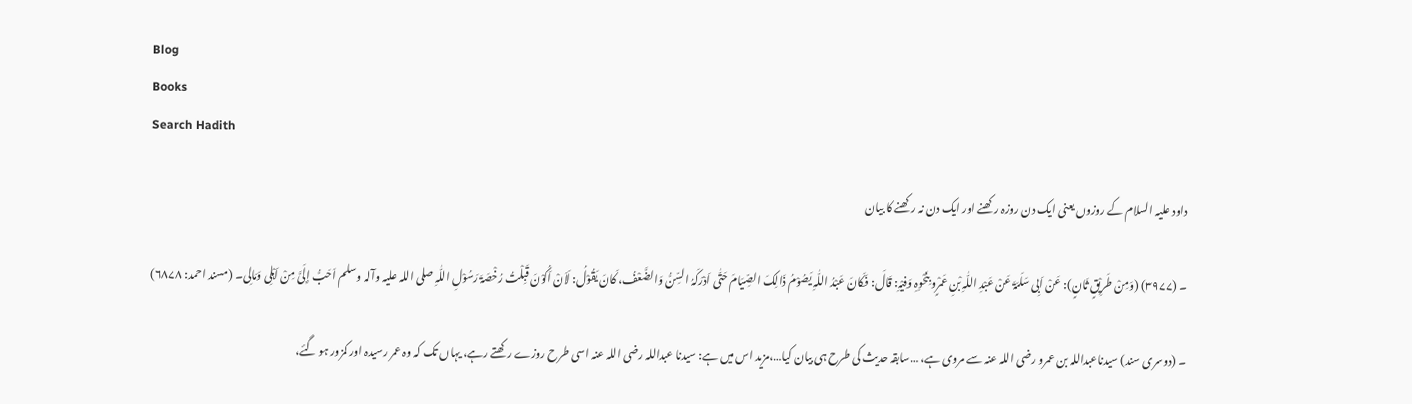Blog
Books
Search Hadith

داود علیہ السلام کے روزوں یعنی ایک دن روزہ رکھنے اور ایک دن نہ رکھنے کا بیان

۔ (۳۹۷۷) (وَمِنْ طَرِیْقٍ ثَانٍ): عَنْ اَبِی سَلَمَۃَ عَنْ عَبْدِ اللّٰہِ بْنِ عَمْرٍو بِنَحْوِہِ وَفِیْہِ: قَالَ: فَکَانَ عَبْدُ اللّٰہِ یَصُوْمُ ذَالِکَ الصِّیَامَ حَتّٰی اَدْرَکَہُ السِّنُّ وَالضَّعْفُ، کَانَ یَقُوْلُ: لَاَنْ اَکُوْنَ قَبِلْتُ رُخْصَۃَ رَسُوْلِ اللّٰہِ ‌صلی ‌اللہ ‌علیہ ‌وآلہ ‌وسلم اَحَبُّ إِلَیَّ مِنْ اَہْلِی وَمَالِی۔ (مسند احمد: ۶۸۷۸)

۔ (دوسری سند) سیدناعبداللہ بن عمرو ‌رضی ‌اللہ ‌عنہ سے مروی ہے، …سابقہ حدیث کی طرح ہی بیان کیا…،مزید اس میں ہے: سیدنا عبداللہ ‌رضی ‌اللہ ‌عنہ اسی طرح روزے رکھتے رہے، یہاں تک کہ وہ عمر رسیدہ اور کمزور ہو گئے،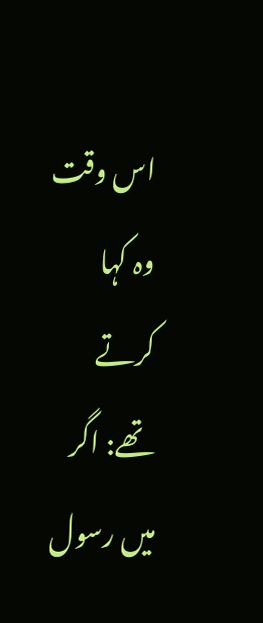اس وقت وہ کہا کرتے تھے: اگر میں رسول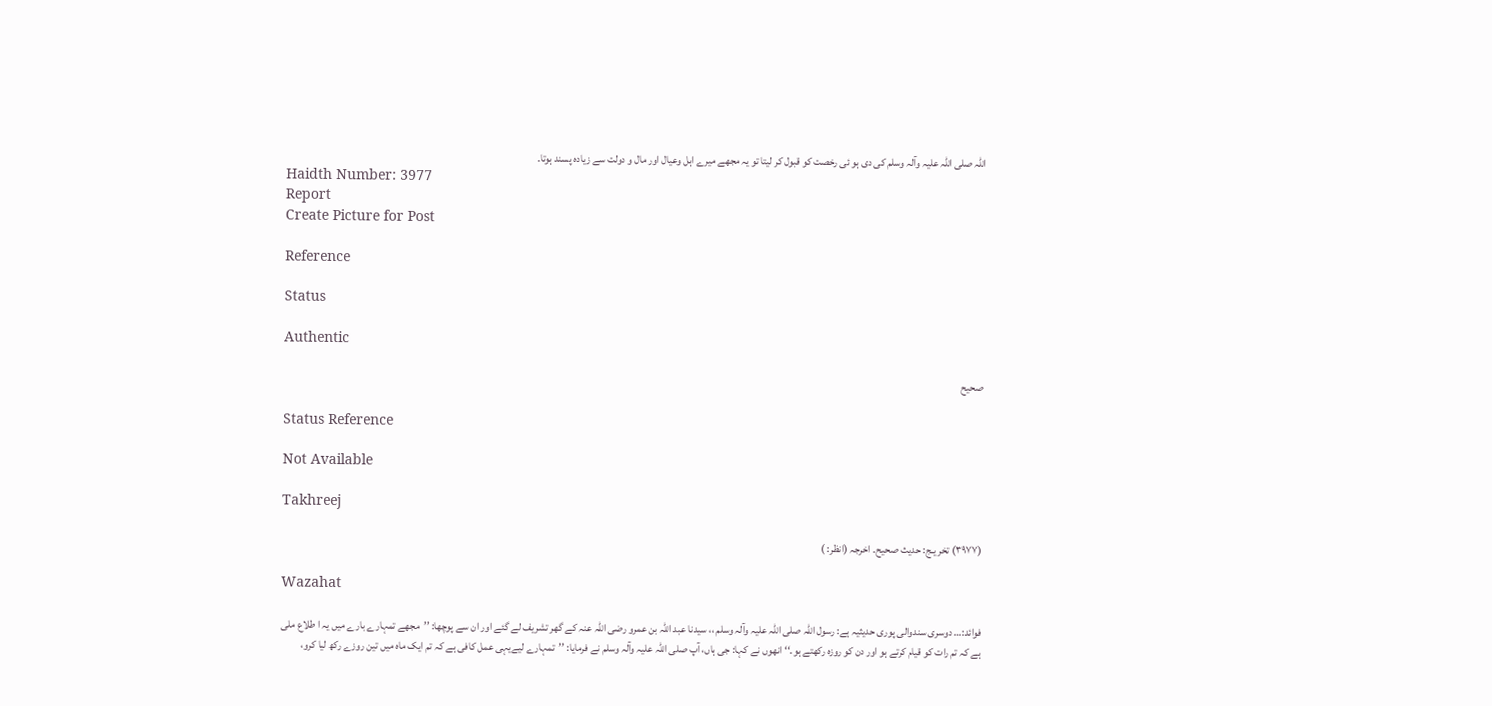اللہ ‌صلی ‌اللہ ‌علیہ ‌وآلہ ‌وسلم کی دی ہو ئی رخصت کو قبول کر لیتا تو یہ مجھے میرے اہل وعیال اور مال و دولت سے زیادہ پسند ہوتا۔
Haidth Number: 3977
Report
Create Picture for Post

Reference

Status

Authentic

صحیح

Status Reference

Not Available

Takhreej

(۳۹۷۷) تخر یـج: حدیث صحیح۔ اخرجہ (انظر: )

Wazahat

فوائد:… دوسری سندوالی پوری حدیثیہ ہے: رسول اللہ ‌صلی ‌اللہ ‌علیہ ‌وآلہ ‌وسلم ،، سیدنا عبد اللہ بن عمرو ‌رضی ‌اللہ ‌عنہ ‌کے گھر تشریف لے گئے اور ان سے پوچھا: ’’مجھے تمہارے بارے میں یہ ا طلاع ملی ہے کہ تم رات کو قیام کرتے ہو اور دن کو روزہ رکھتے ہو۔‘‘ انھوں نے کہا: جی ہاں، آپ ‌صلی ‌اللہ ‌علیہ ‌وآلہ ‌وسلم نے فرمایا: ’’تمہارے لیےیہی عمل کافی ہے کہ تم ایک ماہ میں تین روزے رکھ لیا کرو،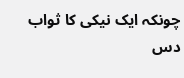چونکہ ایک نیکی کا ثواب دس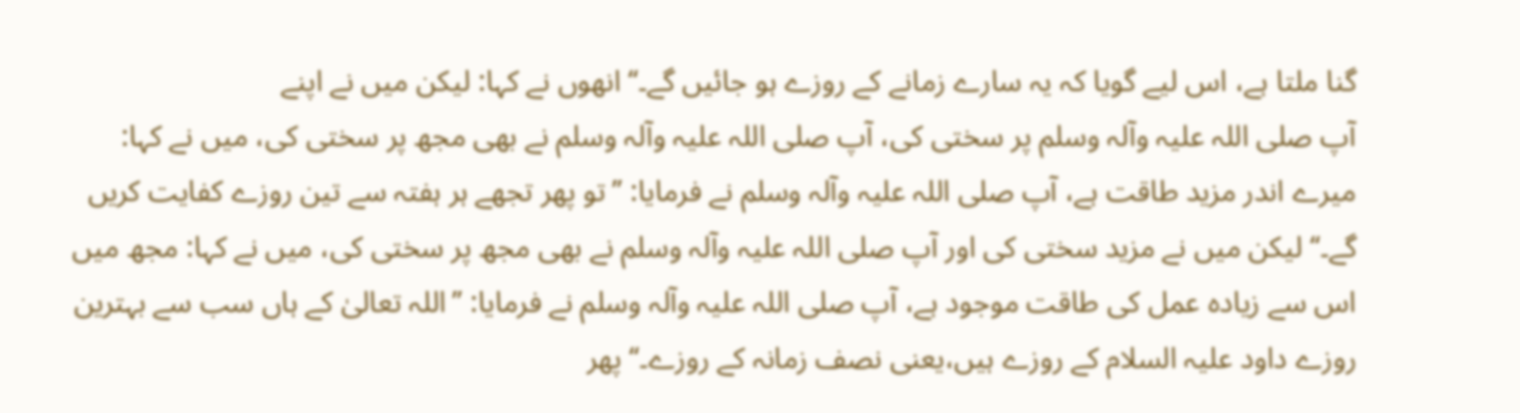گنا ملتا ہے، اس لیے گویا کہ یہ سارے زمانے کے روزے ہو جائیں گے۔‘‘ انھوں نے کہا: لیکن میں نے اپنے آپ ‌صلی ‌اللہ ‌علیہ ‌وآلہ ‌وسلم پر سختی کی، آپ ‌صلی ‌اللہ ‌علیہ ‌وآلہ ‌وسلم نے بھی مجھ پر سختی کی، میں نے کہا: میرے اندر مزید طاقت ہے، آپ ‌صلی ‌اللہ ‌علیہ ‌وآلہ ‌وسلم نے فرمایا: ’’تو پھر تجھے ہر ہفتہ سے تین روزے کفایت کریں گے۔‘‘ لیکن میں نے مزید سختی کی اور آپ ‌صلی ‌اللہ ‌علیہ ‌وآلہ ‌وسلم نے بھی مجھ پر سختی کی، میں نے کہا: مجھ میں اس سے زیادہ عمل کی طاقت موجود ہے، آپ ‌صلی ‌اللہ ‌علیہ ‌وآلہ ‌وسلم نے فرمایا: ’’اللہ تعالیٰ کے ہاں سب سے بہترین روزے داود علیہ السلام کے روزے ہیں،یعنی نصف زمانہ کے روزے۔‘‘ پھر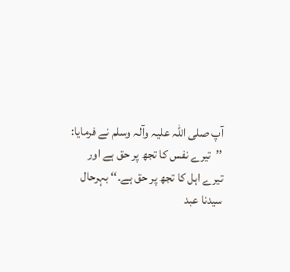آپ ‌صلی ‌اللہ ‌علیہ ‌وآلہ ‌وسلم نے فرمایا: ’’تیرے نفس کا تجھ پر حق ہے اور تیرے اہل کا تجھ پر حق ہے۔‘‘ بہرحال سیدنا عبد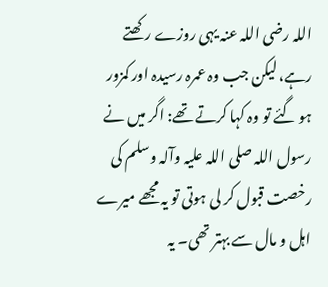اللہ ‌رضی ‌اللہ ‌عنہ ‌یہی روزے رکھتے رہے، لیکن جب وہ عمرہ رسیدہ اور کمزور ہو گئے تو وہ کہا کرتے تھے: اگر میں نے رسول اللہ ‌صلی ‌اللہ ‌علیہ ‌وآلہ ‌وسلم کی رخصت قبول کر لی ہوتی تو یہ مجھے میرے اہل و مال سے بہتر تھی۔ یہ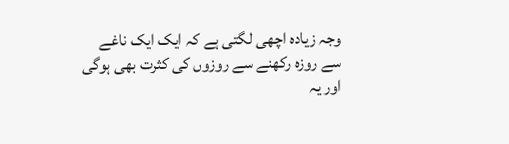وجہ زیادہ اچھی لگتی ہے کہ ایک ایک ناغے سے روزہ رکھنے سے روزوں کی کثرت بھی ہوگی اور یہ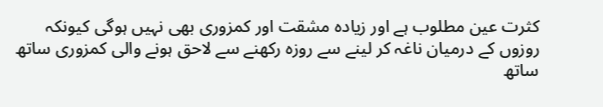کثرت عین مطلوب ہے اور زیادہ مشقت اور کمزوری بھی نہیں ہوگی کیونکہ روزوں کے درمیان ناغہ کر لینے سے روزہ رکھنے سے لاحق ہونے والی کمزوری ساتھ ساتھ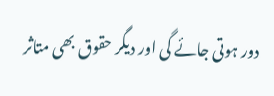دور ہوتی جائے گی اور دیگر حقوق بھی متاثر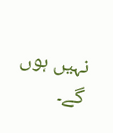نہیں ہوں گے۔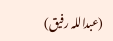(عبداللہ رفیق)